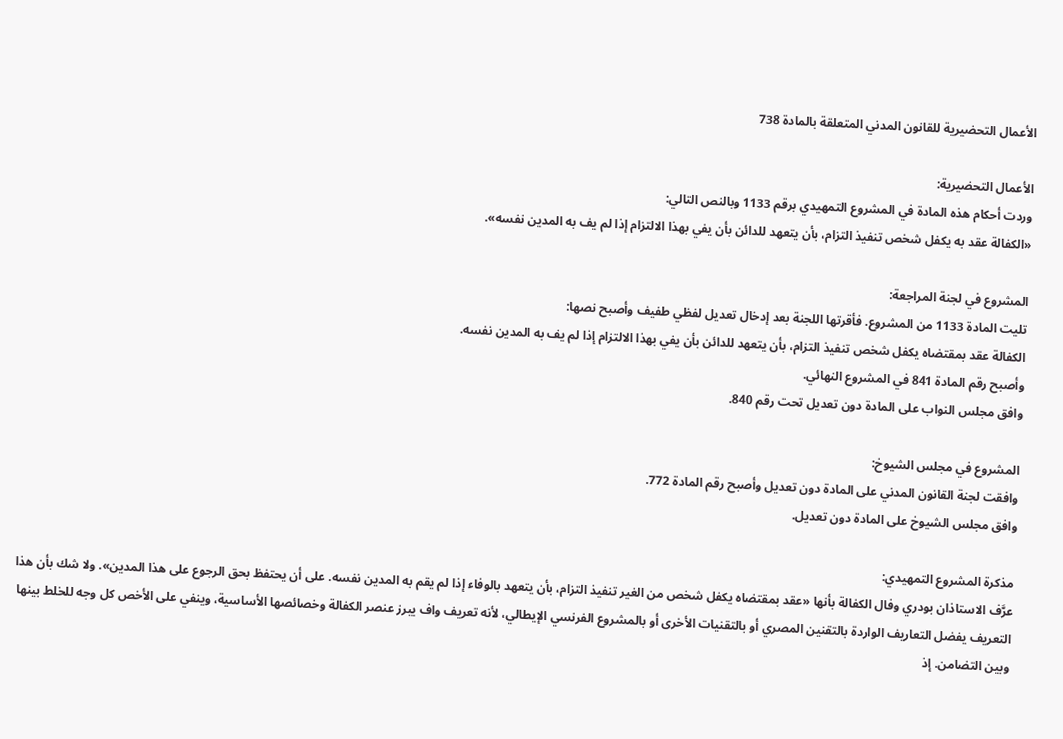الأعمال التحضيرية للقانون المدني المتعلقة بالمادة 738

الأعمال التحضيرية:
وردت أحكام هذه المادة في المشروع التمهيدي برقم 1133 وبالنص التالي:
«الكفالة عقد به يكفل شخص تنفيذ التزام، بأن يتعهد للدائن بأن يفي بهذا الالتزام إذا لم يف به المدين نفسه».

المشروع في لجنة المراجعة:
تليت المادة 1133 من المشروع. فأقرتها اللجنة بعد إدخال تعديل لفظي طفيف وأصبح نصها:
الكفالة عقد بمقتضاه يكفل شخص تنفيذ التزام، بأن يتعهد للدائن بأن يفي بهذا الالتزام إذا لم يف به المدين نفسه.
وأصبح رقم المادة 841 في المشروع النهائي.
وافق مجلس النواب على المادة دون تعديل تحت رقم 840.

المشروع في مجلس الشيوخ:
وافقت لجنة القانون المدني على المادة دون تعديل وأصبح رقم المادة 772.
وافق مجلس الشيوخ على المادة دون تعديل.

مذكرة المشروع التمهيدي:
عرَّف الاستاذان بودري وفال الكفالة بأنها «عقد بمقتضاه يكفل شخص من الغير تنفيذ التزام، بأن يتعهد بالوفاء إذا لم يقم به المدين نفسه. على أن يحتفظ بحق الرجوع على هذا المدين». ولا شك بأن هذا التعريف يفضل التعاريف الواردة بالتقنين المصري أو بالتقنيات الأخرى أو بالمشروع الفرنسي الإيطالي، لأنه تعريف واف يبرز عنصر الكفالة وخصائصها الأساسية، وينفي على الأخص كل وجه للخلط بينها وبين التضامن. إذ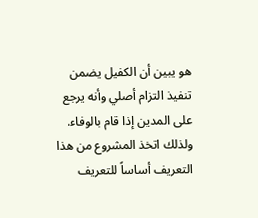هو يبين أن الكفيل يضمن تنفيذ التزام أصلي وأنه يرجع على المدين إذا قام بالوفاء. ولذلك اتخذ المشروع من هذا التعريف أساساً للتعريف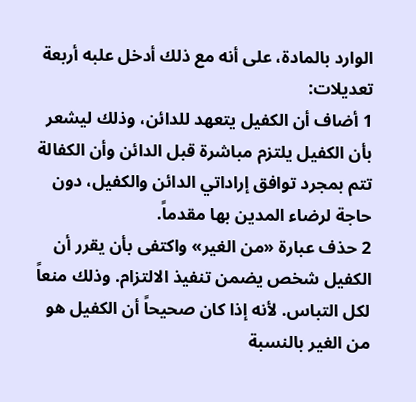الوارد بالمادة، على أنه مع ذلك أدخل علبه أربعة تعديلات:
1 أضاف أن الكفيل يتعهد للدائن، وذلك ليشعر بأن الكفيل يلتزم مباشرة قبل الدائن وأن الكفالة تتم بمجرد توافق إراداتي الدائن والكفيل، دون حاجة لرضاء المدين بها مقدماً.
2 حذف عبارة «من الغير» واكتفى بأن يقرر أن الكفيل شخص يضمن تنفيذ الالتزام. وذلك منعاً لكل التباس. لأنه إذا كان صحيحاً أن الكفيل هو من الغير بالنسبة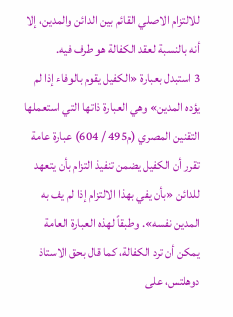للالتزام الاصلي القائم بين الدائن والمدين، إلا أنه بالنسبة لعقد الكفالة هو طرف فيه.
3 استبدل بعبارة «الكفيل يقوم بالوفاء إذا لم يؤده المدين» وهي العبارة ذاتها التي استعملها التقنين المصري (م495 / 604) عبارة عامة تقرر أن الكفيل يضمن تنفيذ التزام بأن يتعهد للدائن «بأن يفي بهذا الالتزام إذا لم يف به المدين نفسه». وطبقاً لهذه العبارة العامة يمكن أن ترد الكفالة، كما قال بحق الاستاذ دوهلتس، على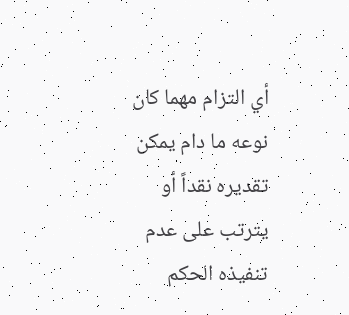أي التزام مهما كان نوعه ما دام يمكن تقديره نقداً أو يترتب على عدم تنفيذه الحكم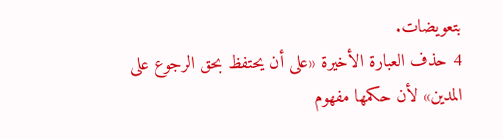بتعويضات.
4 حذف العبارة الأخيرة «على أن يحتفظ بحق الرجوع على المدين» لأن حكمها مفهوم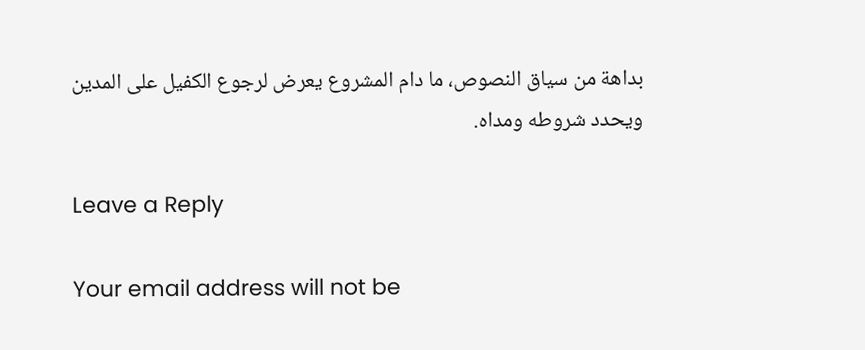بداهة من سياق النصوص، ما دام المشروع يعرض لرجوع الكفيل على المدين ويحدد شروطه ومداه.

Leave a Reply

Your email address will not be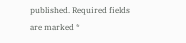published. Required fields are marked *